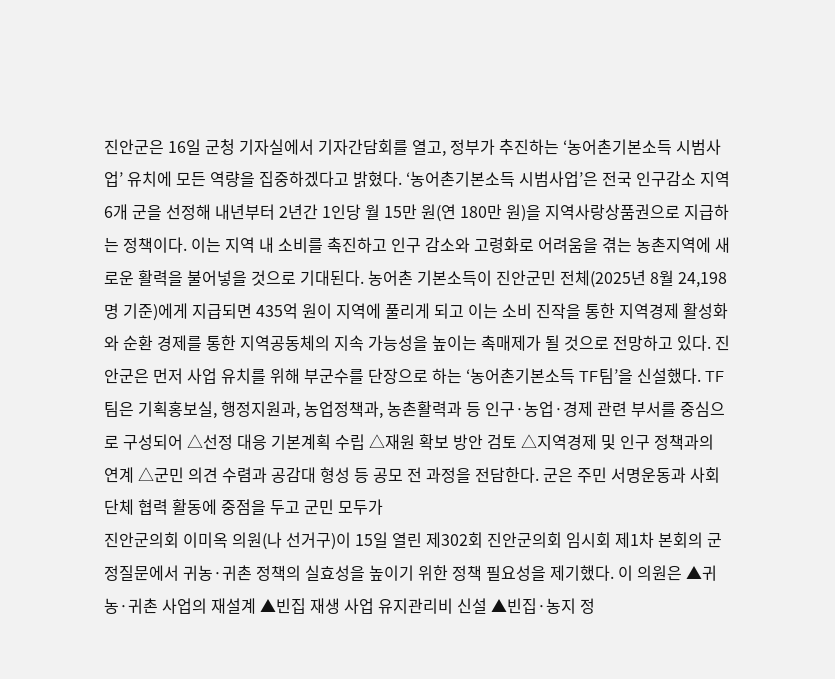진안군은 16일 군청 기자실에서 기자간담회를 열고, 정부가 추진하는 ‘농어촌기본소득 시범사업’ 유치에 모든 역량을 집중하겠다고 밝혔다. ‘농어촌기본소득 시범사업’은 전국 인구감소 지역 6개 군을 선정해 내년부터 2년간 1인당 월 15만 원(연 180만 원)을 지역사랑상품권으로 지급하는 정책이다. 이는 지역 내 소비를 촉진하고 인구 감소와 고령화로 어려움을 겪는 농촌지역에 새로운 활력을 불어넣을 것으로 기대된다. 농어촌 기본소득이 진안군민 전체(2025년 8월 24,198명 기준)에게 지급되면 435억 원이 지역에 풀리게 되고 이는 소비 진작을 통한 지역경제 활성화와 순환 경제를 통한 지역공동체의 지속 가능성을 높이는 촉매제가 될 것으로 전망하고 있다. 진안군은 먼저 사업 유치를 위해 부군수를 단장으로 하는 ‘농어촌기본소득 TF팀’을 신설했다. TF팀은 기획홍보실, 행정지원과, 농업정책과, 농촌활력과 등 인구·농업·경제 관련 부서를 중심으로 구성되어 △선정 대응 기본계획 수립 △재원 확보 방안 검토 △지역경제 및 인구 정책과의 연계 △군민 의견 수렴과 공감대 형성 등 공모 전 과정을 전담한다. 군은 주민 서명운동과 사회단체 협력 활동에 중점을 두고 군민 모두가
진안군의회 이미옥 의원(나 선거구)이 15일 열린 제302회 진안군의회 임시회 제1차 본회의 군정질문에서 귀농·귀촌 정책의 실효성을 높이기 위한 정책 필요성을 제기했다. 이 의원은 ▲귀농·귀촌 사업의 재설계 ▲빈집 재생 사업 유지관리비 신설 ▲빈집·농지 정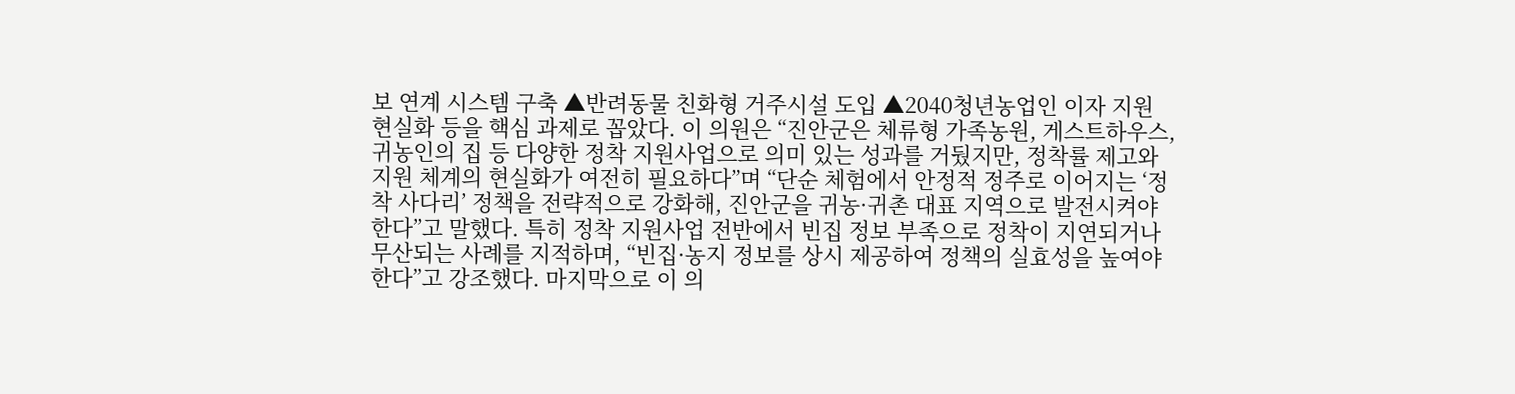보 연계 시스템 구축 ▲반려동물 친화형 거주시설 도입 ▲2040청년농업인 이자 지원 현실화 등을 핵심 과제로 꼽았다. 이 의원은 “진안군은 체류형 가족농원, 게스트하우스, 귀농인의 집 등 다양한 정착 지원사업으로 의미 있는 성과를 거뒀지만, 정착률 제고와 지원 체계의 현실화가 여전히 필요하다”며 “단순 체험에서 안정적 정주로 이어지는 ‘정착 사다리’ 정책을 전략적으로 강화해, 진안군을 귀농·귀촌 대표 지역으로 발전시켜야 한다”고 말했다. 특히 정착 지원사업 전반에서 빈집 정보 부족으로 정착이 지연되거나 무산되는 사례를 지적하며, “빈집·농지 정보를 상시 제공하여 정책의 실효성을 높여야 한다”고 강조했다. 마지막으로 이 의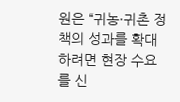원은 “귀농·귀촌 정책의 성과를 확대하려면 현장 수요를 신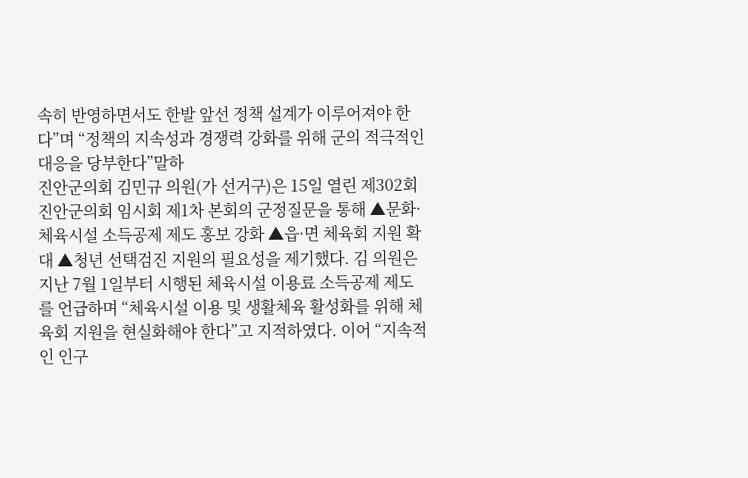속히 반영하면서도 한발 앞선 정책 설계가 이루어져야 한다”며 “정책의 지속성과 경쟁력 강화를 위해 군의 적극적인 대응을 당부한다”말하
진안군의회 김민규 의원(가 선거구)은 15일 열린 제302회 진안군의회 임시회 제1차 본회의 군정질문을 통해 ▲문화·체육시설 소득공제 제도 홍보 강화 ▲읍·면 체육회 지원 확대 ▲청년 선택검진 지원의 필요성을 제기했다. 김 의원은 지난 7월 1일부터 시행된 체육시설 이용료 소득공제 제도를 언급하며 “체육시설 이용 및 생활체육 활성화를 위해 체육회 지원을 현실화해야 한다”고 지적하였다. 이어 “지속적인 인구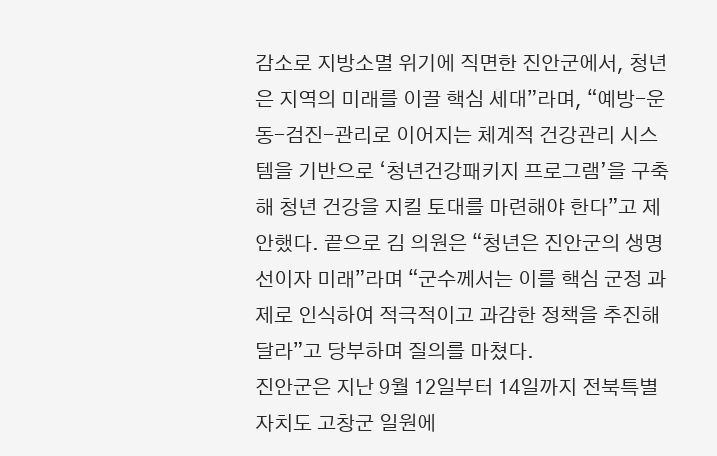감소로 지방소멸 위기에 직면한 진안군에서, 청년은 지역의 미래를 이끌 핵심 세대”라며, “예방-운동-검진-관리로 이어지는 체계적 건강관리 시스템을 기반으로 ‘청년건강패키지 프로그램’을 구축해 청년 건강을 지킬 토대를 마련해야 한다”고 제안했다. 끝으로 김 의원은 “청년은 진안군의 생명선이자 미래”라며 “군수께서는 이를 핵심 군정 과제로 인식하여 적극적이고 과감한 정책을 추진해 달라”고 당부하며 질의를 마쳤다.
진안군은 지난 9월 12일부터 14일까지 전북특별자치도 고창군 일원에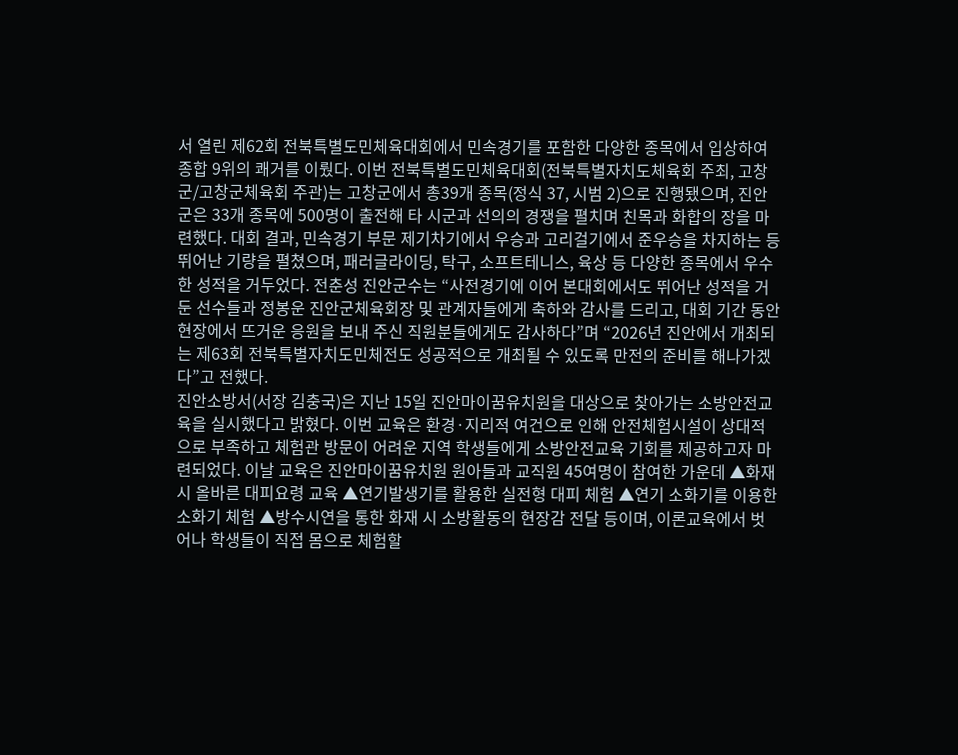서 열린 제62회 전북특별도민체육대회에서 민속경기를 포함한 다양한 종목에서 입상하여 종합 9위의 쾌거를 이뤘다. 이번 전북특별도민체육대회(전북특별자치도체육회 주최, 고창군/고창군체육회 주관)는 고창군에서 총39개 종목(정식 37, 시범 2)으로 진행됐으며, 진안군은 33개 종목에 500명이 출전해 타 시군과 선의의 경쟁을 펼치며 친목과 화합의 장을 마련했다. 대회 결과, 민속경기 부문 제기차기에서 우승과 고리걸기에서 준우승을 차지하는 등 뛰어난 기량을 펼쳤으며, 패러글라이딩, 탁구, 소프트테니스, 육상 등 다양한 종목에서 우수한 성적을 거두었다. 전춘성 진안군수는 “사전경기에 이어 본대회에서도 뛰어난 성적을 거둔 선수들과 정봉운 진안군체육회장 및 관계자들에게 축하와 감사를 드리고, 대회 기간 동안 현장에서 뜨거운 응원을 보내 주신 직원분들에게도 감사하다”며 “2026년 진안에서 개최되는 제63회 전북특별자치도민체전도 성공적으로 개최될 수 있도록 만전의 준비를 해나가겠다”고 전했다.
진안소방서(서장 김충국)은 지난 15일 진안마이꿈유치원을 대상으로 찾아가는 소방안전교육을 실시했다고 밝혔다. 이번 교육은 환경·지리적 여건으로 인해 안전체험시설이 상대적으로 부족하고 체험관 방문이 어려운 지역 학생들에게 소방안전교육 기회를 제공하고자 마련되었다. 이날 교육은 진안마이꿈유치원 원아들과 교직원 45여명이 참여한 가운데 ▲화재 시 올바른 대피요령 교육 ▲연기발생기를 활용한 실전형 대피 체험 ▲연기 소화기를 이용한 소화기 체험 ▲방수시연을 통한 화재 시 소방활동의 현장감 전달 등이며, 이론교육에서 벗어나 학생들이 직접 몸으로 체험할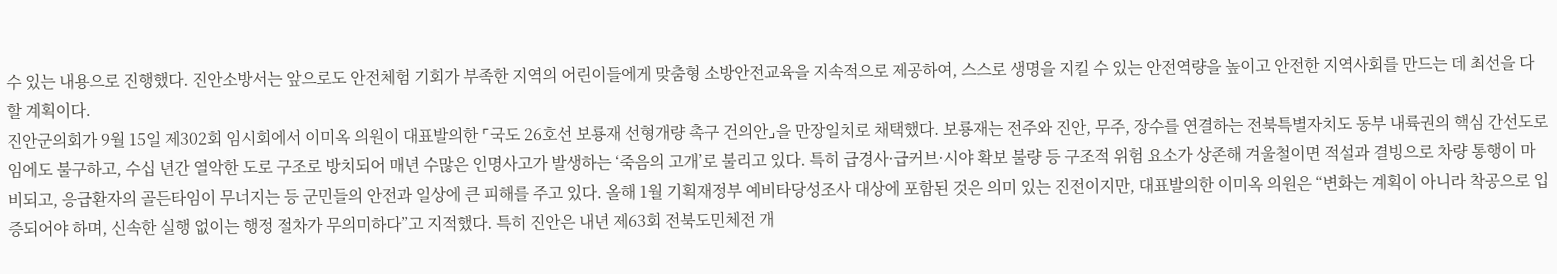수 있는 내용으로 진행했다. 진안소방서는 앞으로도 안전체험 기회가 부족한 지역의 어린이들에게 맞춤형 소방안전교육을 지속적으로 제공하여, 스스로 생명을 지킬 수 있는 안전역량을 높이고 안전한 지역사회를 만드는 데 최선을 다할 계획이다.
진안군의회가 9월 15일 제302회 임시회에서 이미옥 의원이 대표발의한 ⌜국도 26호선 보룡재 선형개량 촉구 건의안⌟을 만장일치로 채택했다. 보룡재는 전주와 진안, 무주, 장수를 연결하는 전북특별자치도 동부 내륙권의 핵심 간선도로임에도 불구하고, 수십 년간 열악한 도로 구조로 방치되어 매년 수많은 인명사고가 발생하는 ‘죽음의 고개’로 불리고 있다. 특히 급경사·급커브·시야 확보 불량 등 구조적 위험 요소가 상존해 겨울철이면 적설과 결빙으로 차량 통행이 마비되고, 응급환자의 골든타임이 무너지는 등 군민들의 안전과 일상에 큰 피해를 주고 있다. 올해 1월 기획재정부 예비타당성조사 대상에 포함된 것은 의미 있는 진전이지만, 대표발의한 이미옥 의원은 “변화는 계획이 아니라 착공으로 입증되어야 하며, 신속한 실행 없이는 행정 절차가 무의미하다”고 지적했다. 특히 진안은 내년 제63회 전북도민체전 개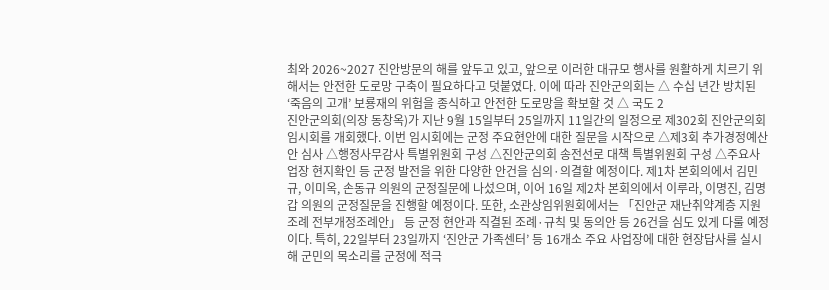최와 2026~2027 진안방문의 해를 앞두고 있고, 앞으로 이러한 대규모 행사를 원활하게 치르기 위해서는 안전한 도로망 구축이 필요하다고 덧붙였다. 이에 따라 진안군의회는 △ 수십 년간 방치된 ‘죽음의 고개’ 보룡재의 위험을 종식하고 안전한 도로망을 확보할 것 △ 국도 2
진안군의회(의장 동창옥)가 지난 9월 15일부터 25일까지 11일간의 일정으로 제302회 진안군의회 임시회를 개회했다. 이번 임시회에는 군정 주요현안에 대한 질문을 시작으로 △제3회 추가경정예산안 심사 △행정사무감사 특별위원회 구성 △진안군의회 송전선로 대책 특별위원회 구성 △주요사업장 현지확인 등 군정 발전을 위한 다양한 안건을 심의·의결할 예정이다. 제1차 본회의에서 김민규, 이미옥, 손동규 의원의 군정질문에 나섰으며, 이어 16일 제2차 본회의에서 이루라, 이명진, 김명갑 의원의 군정질문을 진행할 예정이다. 또한, 소관상임위원회에서는 「진안군 재난취약계층 지원 조례 전부개정조례안」 등 군정 현안과 직결된 조례·규칙 및 동의안 등 26건을 심도 있게 다룰 예정이다. 특히, 22일부터 23일까지 ‘진안군 가족센터’ 등 16개소 주요 사업장에 대한 현장답사를 실시해 군민의 목소리를 군정에 적극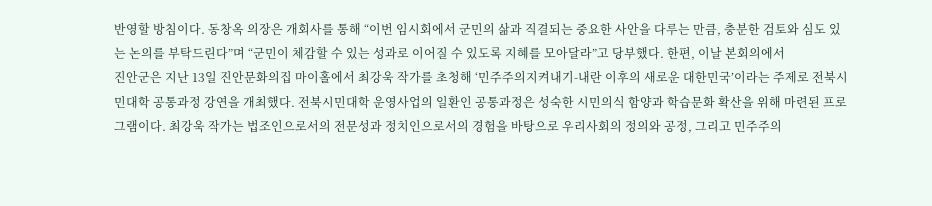반영할 방침이다. 동창옥 의장은 개회사를 통해 “이번 임시회에서 군민의 삶과 직결되는 중요한 사안을 다루는 만큼, 충분한 검토와 심도 있는 논의를 부탁드린다”며 “군민이 체감할 수 있는 성과로 이어질 수 있도록 지혜를 모아달라”고 당부했다. 한편, 이날 본회의에서
진안군은 지난 13일 진안문화의집 마이홀에서 최강욱 작가를 초청해 ‘민주주의지켜내기-내란 이후의 새로운 대한민국’이라는 주제로 전북시민대학 공통과정 강연을 개최했다. 전북시민대학 운영사업의 일환인 공통과정은 성숙한 시민의식 함양과 학습문화 확산을 위해 마련된 프로그램이다. 최강욱 작가는 법조인으로서의 전문성과 정치인으로서의 경험을 바탕으로 우리사회의 정의와 공정, 그리고 민주주의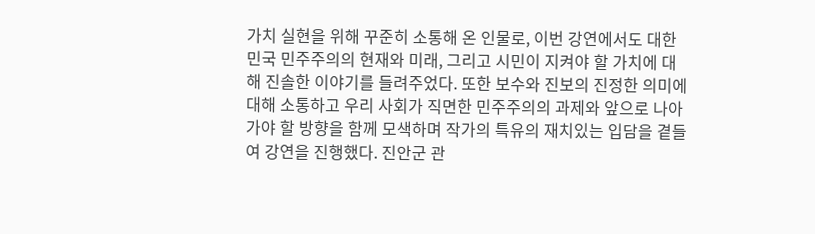가치 실현을 위해 꾸준히 소통해 온 인물로, 이번 강연에서도 대한민국 민주주의의 현재와 미래, 그리고 시민이 지켜야 할 가치에 대해 진솔한 이야기를 들려주었다. 또한 보수와 진보의 진정한 의미에 대해 소통하고 우리 사회가 직면한 민주주의의 과제와 앞으로 나아가야 할 방향을 함께 모색하며 작가의 특유의 재치있는 입담을 곁들여 강연을 진행했다. 진안군 관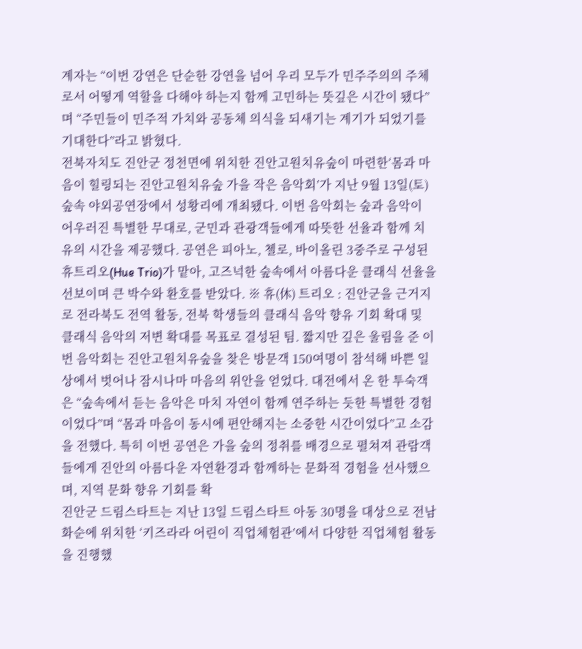계자는 “이번 강연은 단순한 강연을 넘어 우리 모두가 민주주의의 주체로서 어떻게 역할을 다해야 하는지 함께 고민하는 뜻깊은 시간이 됐다”며 “주민들이 민주적 가치와 공동체 의식을 되새기는 계기가 되었기를 기대한다”라고 밝혔다.
전북자치도 진안군 정천면에 위치한 진안고원치유숲이 마련한‘몸과 마음이 힐링되는 진안고원치유숲 가을 작은 음악회’가 지난 9월 13일(토) 숲속 야외공연장에서 성황리에 개최됐다. 이번 음악회는 숲과 음악이 어우러진 특별한 무대로, 군민과 관광객들에게 따뜻한 선율과 함께 치유의 시간을 제공했다. 공연은 피아노, 첼로, 바이올린 3중주로 구성된 휴트리오(Hue Trio)가 맡아, 고즈넉한 숲속에서 아름다운 클래식 선율을 선보이며 큰 박수와 환호를 받았다. ※ 휴(休) 트리오 : 진안군을 근거지로 전라북도 전역 활동, 전북 학생들의 클래식 음악 향유 기회 확대 및 클래식 음악의 저변 확대를 목표로 결성된 팀. 짧지만 깊은 울림을 준 이번 음악회는 진안고원치유숲을 찾은 방문객 150여명이 참석해 바쁜 일상에서 벗어나 잠시나마 마음의 위안을 얻었다. 대전에서 온 한 투숙객은 “숲속에서 듣는 음악은 마치 자연이 함께 연주하는 듯한 특별한 경험이었다”며 “몸과 마음이 동시에 편안해지는 소중한 시간이었다”고 소감을 전했다. 특히 이번 공연은 가을 숲의 정취를 배경으로 펼쳐져 관람객들에게 진안의 아름다운 자연환경과 함께하는 문화적 경험을 선사했으며, 지역 문화 향유 기회를 확
진안군 드림스타트는 지난 13일 드림스타트 아동 30명을 대상으로 전남 화순에 위치한 ‘키즈라라 어린이 직업체험관’에서 다양한 직업체험 활동을 진행했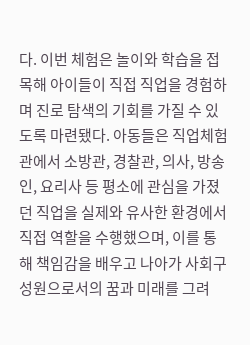다. 이번 체험은 놀이와 학습을 접목해 아이들이 직접 직업을 경험하며 진로 탐색의 기회를 가질 수 있도록 마련됐다. 아동들은 직업체험관에서 소방관, 경찰관, 의사, 방송인, 요리사 등 평소에 관심을 가졌던 직업을 실제와 유사한 환경에서 직접 역할을 수행했으며, 이를 통해 책임감을 배우고 나아가 사회구성원으로서의 꿈과 미래를 그려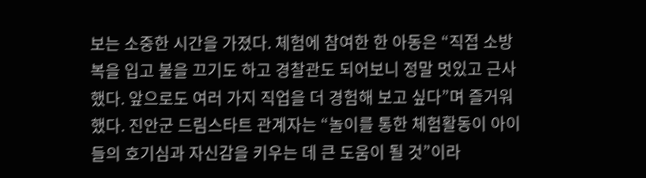보는 소중한 시간을 가졌다. 체험에 참여한 한 아동은 “직접 소방복을 입고 불을 끄기도 하고 경찰관도 되어보니 정말 멋있고 근사했다. 앞으로도 여러 가지 직업을 더 경험해 보고 싶다”며 즐거워했다. 진안군 드림스타트 관계자는 “놀이를 통한 체험활동이 아이들의 호기심과 자신감을 키우는 데 큰 도움이 될 것”이라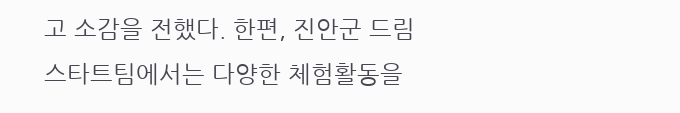고 소감을 전했다. 한편, 진안군 드림스타트팀에서는 다양한 체험활동을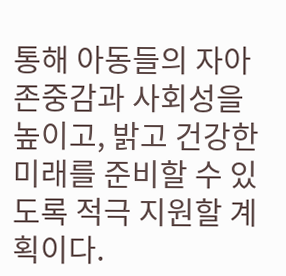통해 아동들의 자아존중감과 사회성을 높이고, 밝고 건강한 미래를 준비할 수 있도록 적극 지원할 계획이다.